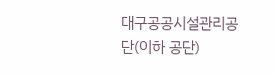대구공공시설관리공단(이하 공단)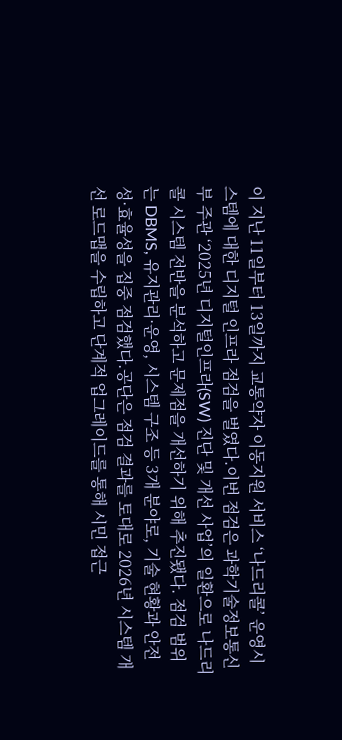이 지난 11일부터 13일까지 교통약자 이동지원 서비스 ‘나드리콜’ 운영시스템에 대한 디지털 인프라 점검을 벌였다.이번 점검은 과학기술정보통신부 주관 ‘2025년 디지털인프라(SW) 진단 및 개선 사업’의 일환으로 나드리콜 시스템 전반을 분석하고 문제점을 개선하기 위해 추진됐다. 점검 범위는 DBMS, 유지관리·운영, 시스템 구조 등 3개 분야로, 기술 현황과 안전성·효율성을 집중 점검했다.공단은 점검 결과를 토대로 2026년 시스템 개선 로드맵을 수립하고 단계적 업그레이드를 통해 시민 접근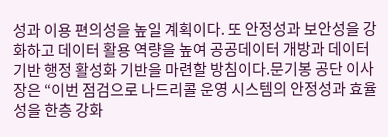성과 이용 편의성을 높일 계획이다. 또 안정성과 보안성을 강화하고 데이터 활용 역량을 높여 공공데이터 개방과 데이터 기반 행정 활성화 기반을 마련할 방침이다.문기봉 공단 이사장은 “이번 점검으로 나드리콜 운영 시스템의 안정성과 효율성을 한층 강화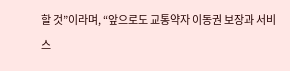할 것”이라며, “앞으로도 교통약자 이동권 보장과 서비스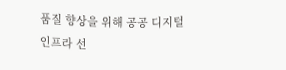품질 향상을 위해 공공 디지털 인프라 선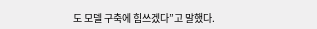도 모델 구축에 힘쓰겠다”고 말했다.